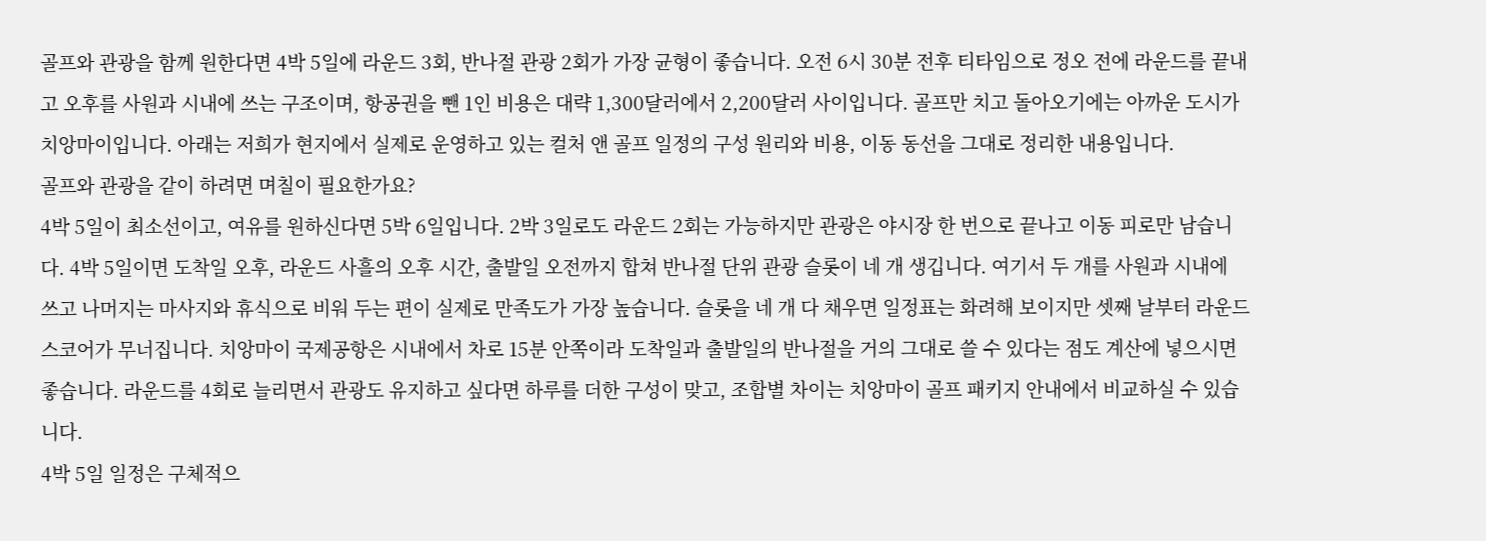골프와 관광을 함께 원한다면 4박 5일에 라운드 3회, 반나절 관광 2회가 가장 균형이 좋습니다. 오전 6시 30분 전후 티타임으로 정오 전에 라운드를 끝내고 오후를 사원과 시내에 쓰는 구조이며, 항공권을 뺀 1인 비용은 대략 1,300달러에서 2,200달러 사이입니다. 골프만 치고 돌아오기에는 아까운 도시가 치앙마이입니다. 아래는 저희가 현지에서 실제로 운영하고 있는 컬처 앤 골프 일정의 구성 원리와 비용, 이동 동선을 그대로 정리한 내용입니다.
골프와 관광을 같이 하려면 며칠이 필요한가요?
4박 5일이 최소선이고, 여유를 원하신다면 5박 6일입니다. 2박 3일로도 라운드 2회는 가능하지만 관광은 야시장 한 번으로 끝나고 이동 피로만 남습니다. 4박 5일이면 도착일 오후, 라운드 사흘의 오후 시간, 출발일 오전까지 합쳐 반나절 단위 관광 슬롯이 네 개 생깁니다. 여기서 두 개를 사원과 시내에 쓰고 나머지는 마사지와 휴식으로 비워 두는 편이 실제로 만족도가 가장 높습니다. 슬롯을 네 개 다 채우면 일정표는 화려해 보이지만 셋째 날부터 라운드 스코어가 무너집니다. 치앙마이 국제공항은 시내에서 차로 15분 안쪽이라 도착일과 출발일의 반나절을 거의 그대로 쓸 수 있다는 점도 계산에 넣으시면 좋습니다. 라운드를 4회로 늘리면서 관광도 유지하고 싶다면 하루를 더한 구성이 맞고, 조합별 차이는 치앙마이 골프 패키지 안내에서 비교하실 수 있습니다.
4박 5일 일정은 구체적으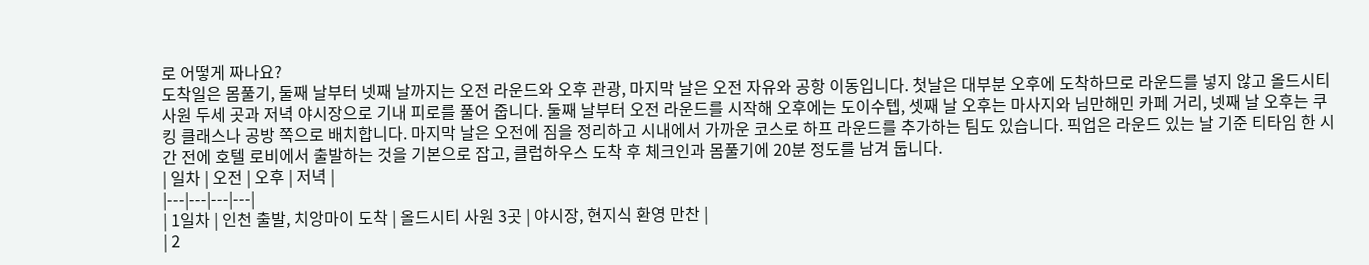로 어떻게 짜나요?
도착일은 몸풀기, 둘째 날부터 넷째 날까지는 오전 라운드와 오후 관광, 마지막 날은 오전 자유와 공항 이동입니다. 첫날은 대부분 오후에 도착하므로 라운드를 넣지 않고 올드시티 사원 두세 곳과 저녁 야시장으로 기내 피로를 풀어 줍니다. 둘째 날부터 오전 라운드를 시작해 오후에는 도이수텝, 셋째 날 오후는 마사지와 님만해민 카페 거리, 넷째 날 오후는 쿠킹 클래스나 공방 쪽으로 배치합니다. 마지막 날은 오전에 짐을 정리하고 시내에서 가까운 코스로 하프 라운드를 추가하는 팀도 있습니다. 픽업은 라운드 있는 날 기준 티타임 한 시간 전에 호텔 로비에서 출발하는 것을 기본으로 잡고, 클럽하우스 도착 후 체크인과 몸풀기에 20분 정도를 남겨 둡니다.
| 일차 | 오전 | 오후 | 저녁 |
|---|---|---|---|
| 1일차 | 인천 출발, 치앙마이 도착 | 올드시티 사원 3곳 | 야시장, 현지식 환영 만찬 |
| 2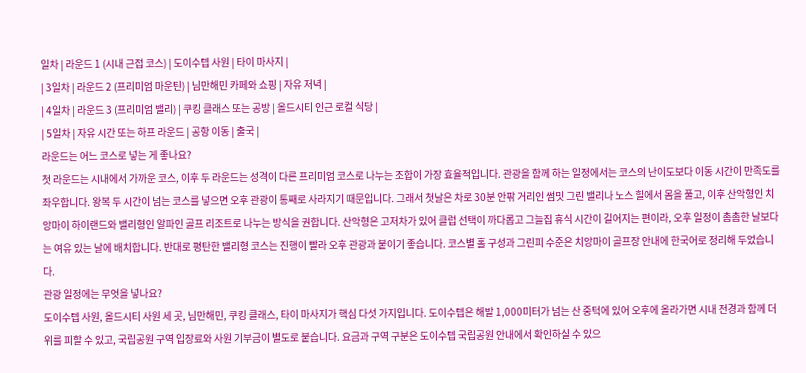일차 | 라운드 1 (시내 근접 코스) | 도이수텝 사원 | 타이 마사지 |
| 3일차 | 라운드 2 (프리미엄 마운틴) | 님만해민 카페와 쇼핑 | 자유 저녁 |
| 4일차 | 라운드 3 (프리미엄 밸리) | 쿠킹 클래스 또는 공방 | 올드시티 인근 로컬 식당 |
| 5일차 | 자유 시간 또는 하프 라운드 | 공항 이동 | 출국 |
라운드는 어느 코스로 넣는 게 좋나요?
첫 라운드는 시내에서 가까운 코스, 이후 두 라운드는 성격이 다른 프리미엄 코스로 나누는 조합이 가장 효율적입니다. 관광을 함께 하는 일정에서는 코스의 난이도보다 이동 시간이 만족도를 좌우합니다. 왕복 두 시간이 넘는 코스를 넣으면 오후 관광이 통째로 사라지기 때문입니다. 그래서 첫날은 차로 30분 안팎 거리인 썸밋 그린 밸리나 노스 힐에서 몸을 풀고, 이후 산악형인 치앙마이 하이랜드와 밸리형인 알파인 골프 리조트로 나누는 방식을 권합니다. 산악형은 고저차가 있어 클럽 선택이 까다롭고 그늘집 휴식 시간이 길어지는 편이라, 오후 일정이 촘촘한 날보다는 여유 있는 날에 배치합니다. 반대로 평탄한 밸리형 코스는 진행이 빨라 오후 관광과 붙이기 좋습니다. 코스별 홀 구성과 그린피 수준은 치앙마이 골프장 안내에 한국어로 정리해 두었습니다.
관광 일정에는 무엇을 넣나요?
도이수텝 사원, 올드시티 사원 세 곳, 님만해민, 쿠킹 클래스, 타이 마사지가 핵심 다섯 가지입니다. 도이수텝은 해발 1,000미터가 넘는 산 중턱에 있어 오후에 올라가면 시내 전경과 함께 더위를 피할 수 있고, 국립공원 구역 입장료와 사원 기부금이 별도로 붙습니다. 요금과 구역 구분은 도이수텝 국립공원 안내에서 확인하실 수 있으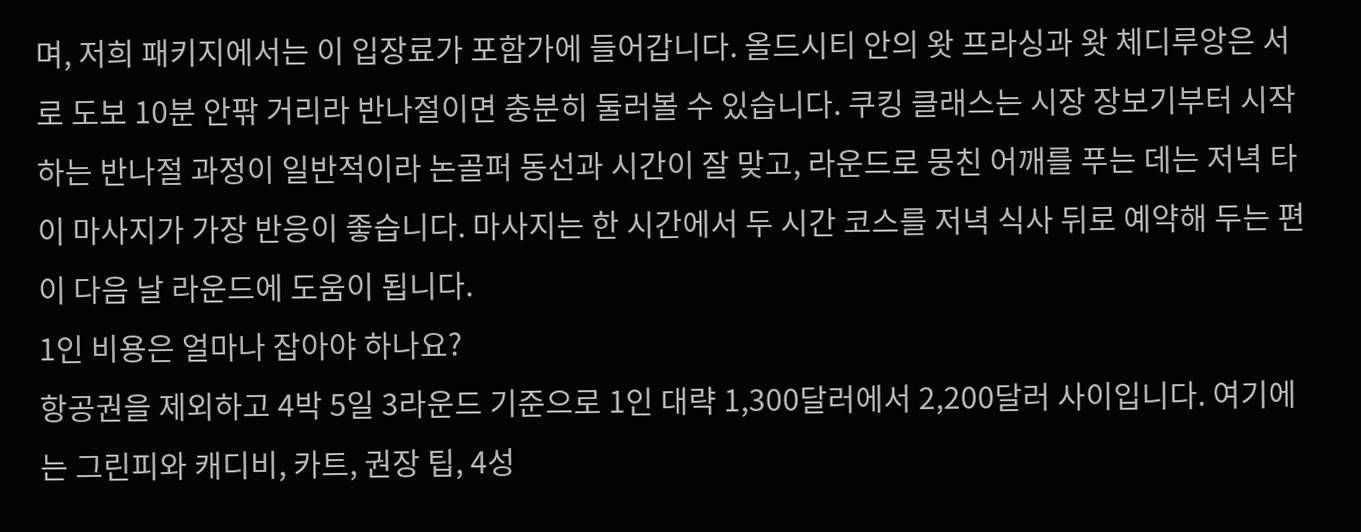며, 저희 패키지에서는 이 입장료가 포함가에 들어갑니다. 올드시티 안의 왓 프라싱과 왓 체디루앙은 서로 도보 10분 안팎 거리라 반나절이면 충분히 둘러볼 수 있습니다. 쿠킹 클래스는 시장 장보기부터 시작하는 반나절 과정이 일반적이라 논골퍼 동선과 시간이 잘 맞고, 라운드로 뭉친 어깨를 푸는 데는 저녁 타이 마사지가 가장 반응이 좋습니다. 마사지는 한 시간에서 두 시간 코스를 저녁 식사 뒤로 예약해 두는 편이 다음 날 라운드에 도움이 됩니다.
1인 비용은 얼마나 잡아야 하나요?
항공권을 제외하고 4박 5일 3라운드 기준으로 1인 대략 1,300달러에서 2,200달러 사이입니다. 여기에는 그린피와 캐디비, 카트, 권장 팁, 4성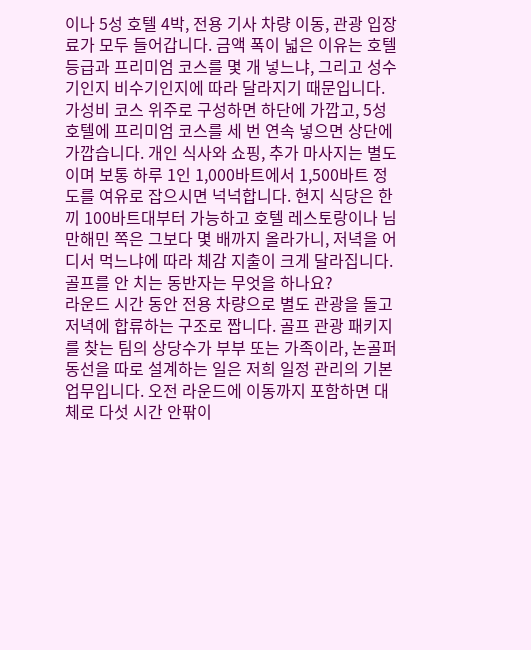이나 5성 호텔 4박, 전용 기사 차량 이동, 관광 입장료가 모두 들어갑니다. 금액 폭이 넓은 이유는 호텔 등급과 프리미엄 코스를 몇 개 넣느냐, 그리고 성수기인지 비수기인지에 따라 달라지기 때문입니다. 가성비 코스 위주로 구성하면 하단에 가깝고, 5성 호텔에 프리미엄 코스를 세 번 연속 넣으면 상단에 가깝습니다. 개인 식사와 쇼핑, 추가 마사지는 별도이며 보통 하루 1인 1,000바트에서 1,500바트 정도를 여유로 잡으시면 넉넉합니다. 현지 식당은 한 끼 100바트대부터 가능하고 호텔 레스토랑이나 님만해민 쪽은 그보다 몇 배까지 올라가니, 저녁을 어디서 먹느냐에 따라 체감 지출이 크게 달라집니다.
골프를 안 치는 동반자는 무엇을 하나요?
라운드 시간 동안 전용 차량으로 별도 관광을 돌고 저녁에 합류하는 구조로 짭니다. 골프 관광 패키지를 찾는 팀의 상당수가 부부 또는 가족이라, 논골퍼 동선을 따로 설계하는 일은 저희 일정 관리의 기본 업무입니다. 오전 라운드에 이동까지 포함하면 대체로 다섯 시간 안팎이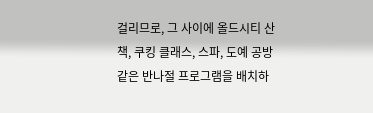걸리므로, 그 사이에 올드시티 산책, 쿠킹 클래스, 스파, 도예 공방 같은 반나절 프로그램을 배치하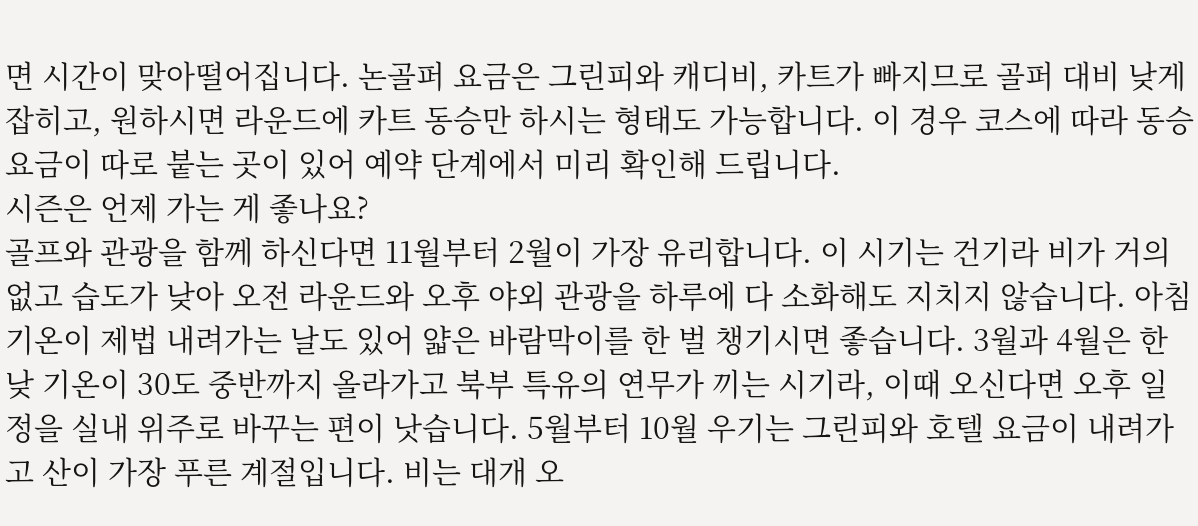면 시간이 맞아떨어집니다. 논골퍼 요금은 그린피와 캐디비, 카트가 빠지므로 골퍼 대비 낮게 잡히고, 원하시면 라운드에 카트 동승만 하시는 형태도 가능합니다. 이 경우 코스에 따라 동승 요금이 따로 붙는 곳이 있어 예약 단계에서 미리 확인해 드립니다.
시즌은 언제 가는 게 좋나요?
골프와 관광을 함께 하신다면 11월부터 2월이 가장 유리합니다. 이 시기는 건기라 비가 거의 없고 습도가 낮아 오전 라운드와 오후 야외 관광을 하루에 다 소화해도 지치지 않습니다. 아침 기온이 제법 내려가는 날도 있어 얇은 바람막이를 한 벌 챙기시면 좋습니다. 3월과 4월은 한낮 기온이 30도 중반까지 올라가고 북부 특유의 연무가 끼는 시기라, 이때 오신다면 오후 일정을 실내 위주로 바꾸는 편이 낫습니다. 5월부터 10월 우기는 그린피와 호텔 요금이 내려가고 산이 가장 푸른 계절입니다. 비는 대개 오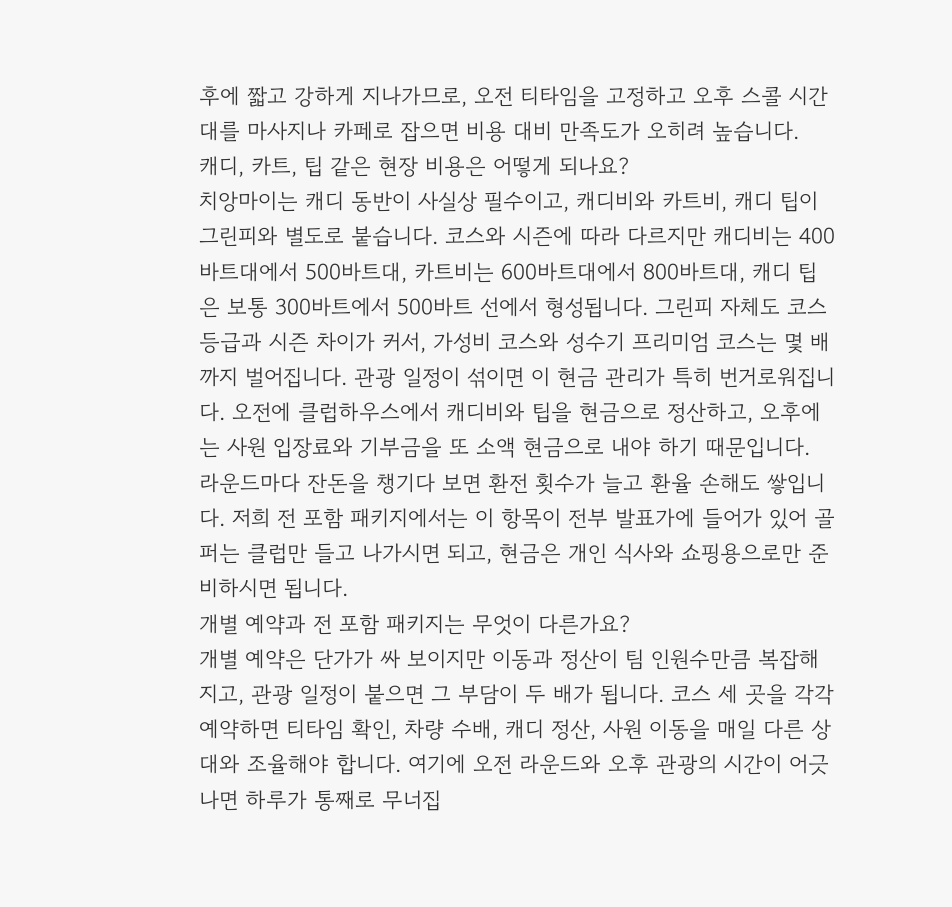후에 짧고 강하게 지나가므로, 오전 티타임을 고정하고 오후 스콜 시간대를 마사지나 카페로 잡으면 비용 대비 만족도가 오히려 높습니다.
캐디, 카트, 팁 같은 현장 비용은 어떻게 되나요?
치앙마이는 캐디 동반이 사실상 필수이고, 캐디비와 카트비, 캐디 팁이 그린피와 별도로 붙습니다. 코스와 시즌에 따라 다르지만 캐디비는 400바트대에서 500바트대, 카트비는 600바트대에서 800바트대, 캐디 팁은 보통 300바트에서 500바트 선에서 형성됩니다. 그린피 자체도 코스 등급과 시즌 차이가 커서, 가성비 코스와 성수기 프리미엄 코스는 몇 배까지 벌어집니다. 관광 일정이 섞이면 이 현금 관리가 특히 번거로워집니다. 오전에 클럽하우스에서 캐디비와 팁을 현금으로 정산하고, 오후에는 사원 입장료와 기부금을 또 소액 현금으로 내야 하기 때문입니다. 라운드마다 잔돈을 챙기다 보면 환전 횟수가 늘고 환율 손해도 쌓입니다. 저희 전 포함 패키지에서는 이 항목이 전부 발표가에 들어가 있어 골퍼는 클럽만 들고 나가시면 되고, 현금은 개인 식사와 쇼핑용으로만 준비하시면 됩니다.
개별 예약과 전 포함 패키지는 무엇이 다른가요?
개별 예약은 단가가 싸 보이지만 이동과 정산이 팀 인원수만큼 복잡해지고, 관광 일정이 붙으면 그 부담이 두 배가 됩니다. 코스 세 곳을 각각 예약하면 티타임 확인, 차량 수배, 캐디 정산, 사원 이동을 매일 다른 상대와 조율해야 합니다. 여기에 오전 라운드와 오후 관광의 시간이 어긋나면 하루가 통째로 무너집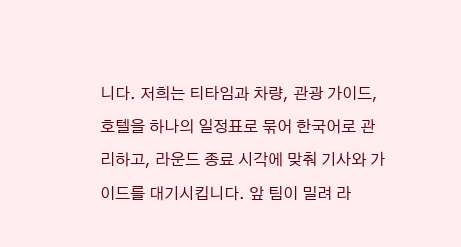니다. 저희는 티타임과 차량, 관광 가이드, 호텔을 하나의 일정표로 묶어 한국어로 관리하고, 라운드 종료 시각에 맞춰 기사와 가이드를 대기시킵니다. 앞 팀이 밀려 라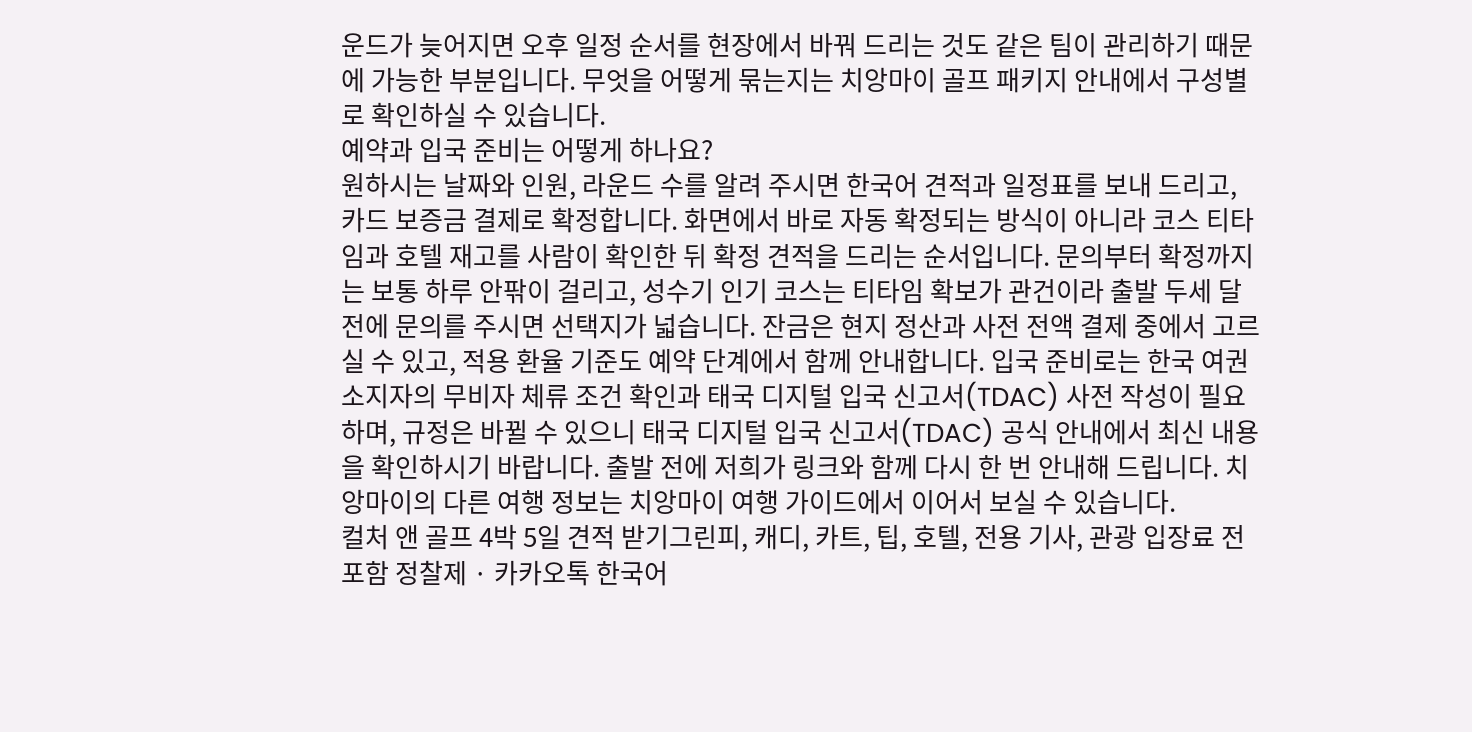운드가 늦어지면 오후 일정 순서를 현장에서 바꿔 드리는 것도 같은 팀이 관리하기 때문에 가능한 부분입니다. 무엇을 어떻게 묶는지는 치앙마이 골프 패키지 안내에서 구성별로 확인하실 수 있습니다.
예약과 입국 준비는 어떻게 하나요?
원하시는 날짜와 인원, 라운드 수를 알려 주시면 한국어 견적과 일정표를 보내 드리고, 카드 보증금 결제로 확정합니다. 화면에서 바로 자동 확정되는 방식이 아니라 코스 티타임과 호텔 재고를 사람이 확인한 뒤 확정 견적을 드리는 순서입니다. 문의부터 확정까지는 보통 하루 안팎이 걸리고, 성수기 인기 코스는 티타임 확보가 관건이라 출발 두세 달 전에 문의를 주시면 선택지가 넓습니다. 잔금은 현지 정산과 사전 전액 결제 중에서 고르실 수 있고, 적용 환율 기준도 예약 단계에서 함께 안내합니다. 입국 준비로는 한국 여권 소지자의 무비자 체류 조건 확인과 태국 디지털 입국 신고서(TDAC) 사전 작성이 필요하며, 규정은 바뀔 수 있으니 태국 디지털 입국 신고서(TDAC) 공식 안내에서 최신 내용을 확인하시기 바랍니다. 출발 전에 저희가 링크와 함께 다시 한 번 안내해 드립니다. 치앙마이의 다른 여행 정보는 치앙마이 여행 가이드에서 이어서 보실 수 있습니다.
컬처 앤 골프 4박 5일 견적 받기그린피, 캐디, 카트, 팁, 호텔, 전용 기사, 관광 입장료 전 포함 정찰제 · 카카오톡 한국어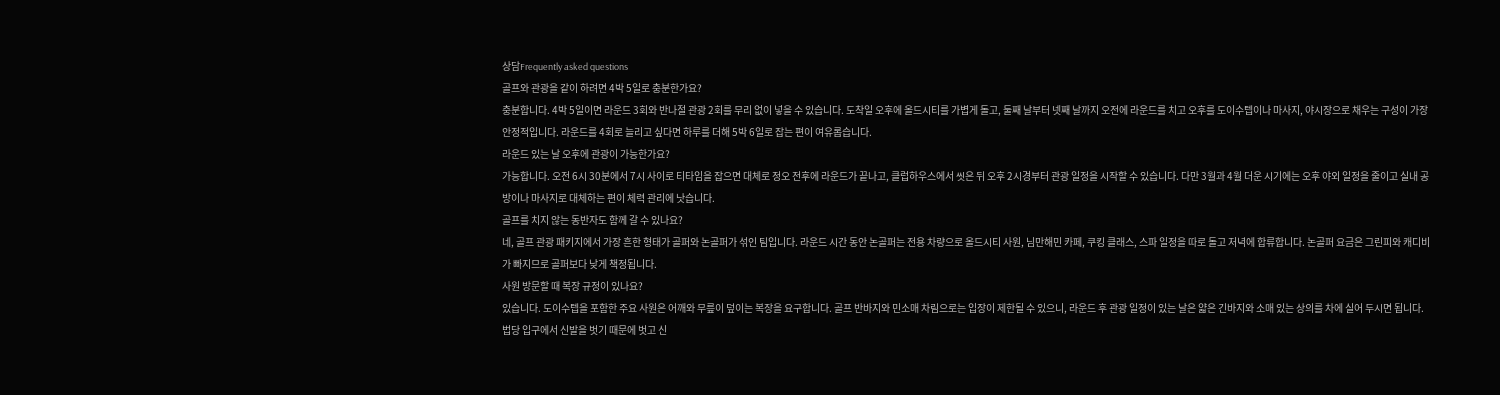상담Frequently asked questions
골프와 관광을 같이 하려면 4박 5일로 충분한가요?
충분합니다. 4박 5일이면 라운드 3회와 반나절 관광 2회를 무리 없이 넣을 수 있습니다. 도착일 오후에 올드시티를 가볍게 돌고, 둘째 날부터 넷째 날까지 오전에 라운드를 치고 오후를 도이수텝이나 마사지, 야시장으로 채우는 구성이 가장 안정적입니다. 라운드를 4회로 늘리고 싶다면 하루를 더해 5박 6일로 잡는 편이 여유롭습니다.
라운드 있는 날 오후에 관광이 가능한가요?
가능합니다. 오전 6시 30분에서 7시 사이로 티타임을 잡으면 대체로 정오 전후에 라운드가 끝나고, 클럽하우스에서 씻은 뒤 오후 2시경부터 관광 일정을 시작할 수 있습니다. 다만 3월과 4월 더운 시기에는 오후 야외 일정을 줄이고 실내 공방이나 마사지로 대체하는 편이 체력 관리에 낫습니다.
골프를 치지 않는 동반자도 함께 갈 수 있나요?
네, 골프 관광 패키지에서 가장 흔한 형태가 골퍼와 논골퍼가 섞인 팀입니다. 라운드 시간 동안 논골퍼는 전용 차량으로 올드시티 사원, 님만해민 카페, 쿠킹 클래스, 스파 일정을 따로 돌고 저녁에 합류합니다. 논골퍼 요금은 그린피와 캐디비가 빠지므로 골퍼보다 낮게 책정됩니다.
사원 방문할 때 복장 규정이 있나요?
있습니다. 도이수텝을 포함한 주요 사원은 어깨와 무릎이 덮이는 복장을 요구합니다. 골프 반바지와 민소매 차림으로는 입장이 제한될 수 있으니, 라운드 후 관광 일정이 있는 날은 얇은 긴바지와 소매 있는 상의를 차에 실어 두시면 됩니다. 법당 입구에서 신발을 벗기 때문에 벗고 신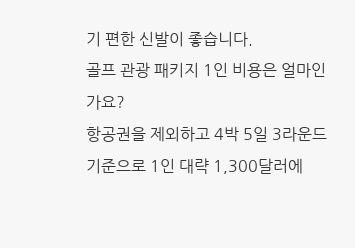기 편한 신발이 좋습니다.
골프 관광 패키지 1인 비용은 얼마인가요?
항공권을 제외하고 4박 5일 3라운드 기준으로 1인 대략 1,300달러에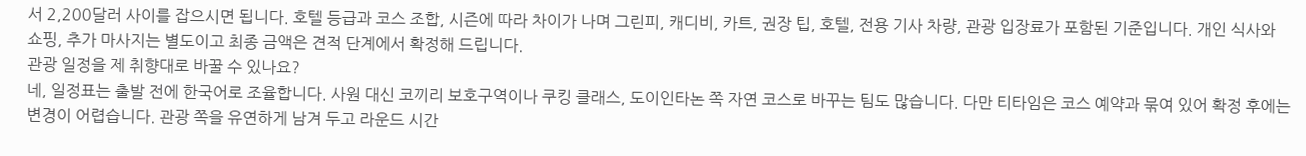서 2,200달러 사이를 잡으시면 됩니다. 호텔 등급과 코스 조합, 시즌에 따라 차이가 나며 그린피, 캐디비, 카트, 권장 팁, 호텔, 전용 기사 차량, 관광 입장료가 포함된 기준입니다. 개인 식사와 쇼핑, 추가 마사지는 별도이고 최종 금액은 견적 단계에서 확정해 드립니다.
관광 일정을 제 취향대로 바꿀 수 있나요?
네, 일정표는 출발 전에 한국어로 조율합니다. 사원 대신 코끼리 보호구역이나 쿠킹 클래스, 도이인타논 쪽 자연 코스로 바꾸는 팀도 많습니다. 다만 티타임은 코스 예약과 묶여 있어 확정 후에는 변경이 어렵습니다. 관광 쪽을 유연하게 남겨 두고 라운드 시간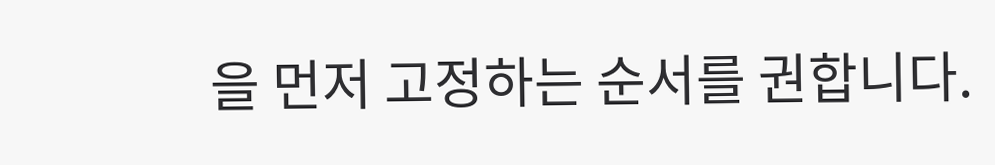을 먼저 고정하는 순서를 권합니다.